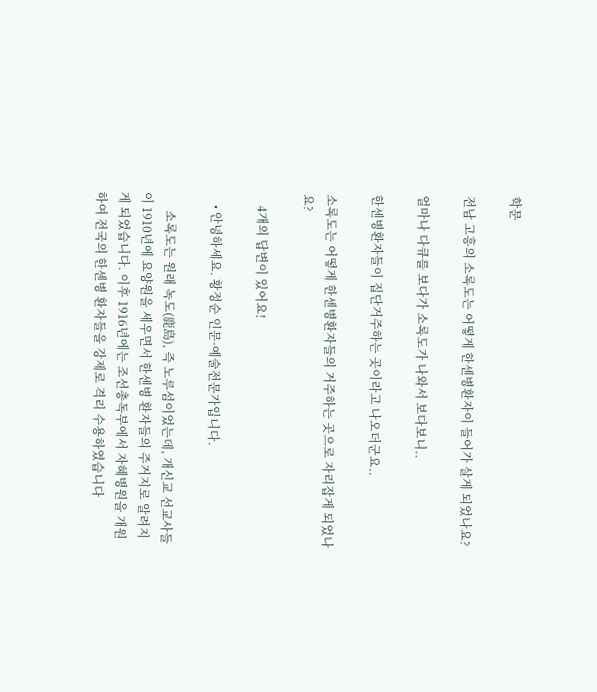학문

전남 고흥의 소록도는 어떻게 한센병환자이 들어가 살게 되었나요?

얼마나 다큐를 보다가 소록도가 나와서 보다보니..

한센병환자들이 집단거주하는 곳이라고 나오더군요..

소록도는 어떻게 한센병환자들의 거주하는 곳으로 자리잡게 되었나요?

    4개의 답변이 있어요!

    • 안녕하세요. 황정순 인문·예술전문가입니다.

      소록도는 원래 녹도(鹿島), 즉 노루섬이었는데, 개신교 선교사들이 1910년에 요양원을 세우면서 한센병 환자들의 주거지로 알려지게 되었습니다. 이후 1916년에는 조선총독부에서 자혜병원을 개원하여 전국의 한센병 환자들을 강제로 격리 수용하였습니다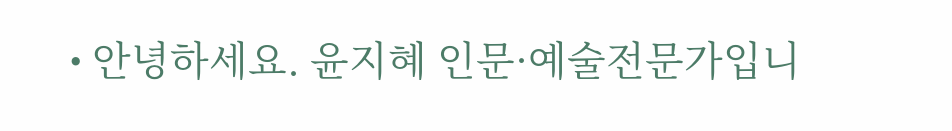• 안녕하세요. 윤지혜 인문·예술전문가입니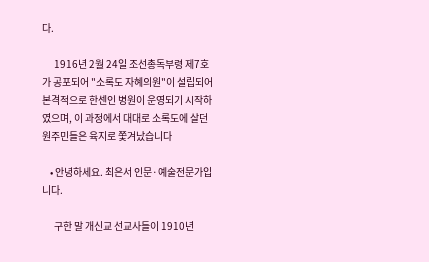다.

      1916년 2월 24일 조선총독부령 제7호가 공포되어 "소록도 자혜의원"이 설립되어 본격적으로 한센인 병원이 운영되기 시작하였으며, 이 과정에서 대대로 소록도에 살던 원주민들은 육지로 쫓겨났습니다

    • 안녕하세요. 최은서 인문·예술전문가입니다.

      구한 말 개신교 선교사들이 1910년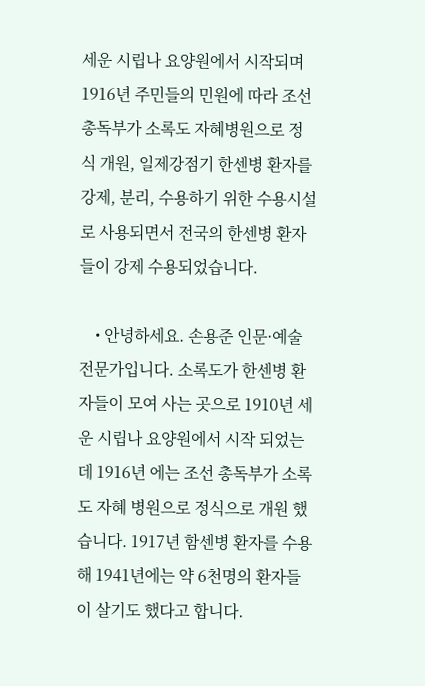세운 시립나 요양원에서 시작되며 1916년 주민들의 민원에 따라 조선총독부가 소록도 자혜병원으로 정식 개원, 일제강점기 한센병 환자를 강제, 분리, 수용하기 위한 수용시설로 사용되면서 전국의 한센병 환자들이 강제 수용되었습니다.

    • 안녕하세요. 손용준 인문·예술전문가입니다. 소록도가 한센병 환자들이 모여 사는 곳으로 1910년 세운 시립나 요양원에서 시작 되었는데 1916년 에는 조선 총독부가 소록도 자혜 병원으로 정식으로 개원 했습니다. 1917년 함센병 환자를 수용해 1941년에는 약 6천명의 환자들이 살기도 했다고 합니다.